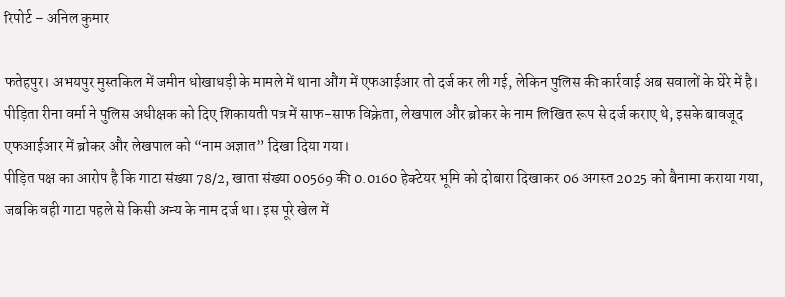रिपोर्ट – अनिल कुमार

फतेहपुर। अभयपुर मुस्तकिल में जमीन धोखाधड़ी के मामले में थाना औंग में एफआईआर तो दर्ज कर ली गई, लेकिन पुलिस की कार्रवाई अब सवालों के घेरे में है। पीड़िता रीना वर्मा ने पुलिस अधीक्षक को दिए शिकायती पत्र में साफ-साफ विक्रेता, लेखपाल और ब्रोकर के नाम लिखित रूप से दर्ज कराए थे, इसके बावजूद एफआईआर में ब्रोकर और लेखपाल को “नाम अज्ञात” दिखा दिया गया।
पीड़ित पक्ष का आरोप है कि गाटा संख्या 78/2, खाता संख्या 00569 की 0.0160 हेक्टेयर भूमि को दोबारा दिखाकर 06 अगस्त 2025 को बैनामा कराया गया, जबकि वही गाटा पहले से किसी अन्य के नाम दर्ज था। इस पूरे खेल में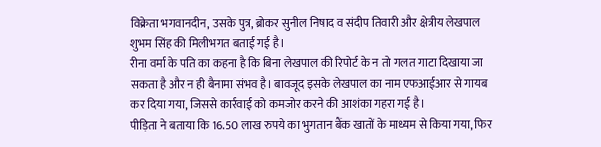विक्रेता भगवानदीन, उसके पुत्र, ब्रोकर सुनील निषाद व संदीप तिवारी और क्षेत्रीय लेखपाल शुभम सिंह की मिलीभगत बताई गई है।
रीना वर्मा के पति का कहना है कि बिना लेखपाल की रिपोर्ट के न तो गलत गाटा दिखाया जा सकता है और न ही बैनामा संभव है। बावजूद इसके लेखपाल का नाम एफआईआर से गायब कर दिया गया, जिससे कार्रवाई को कमजोर करने की आशंका गहरा गई है।
पीड़िता ने बताया कि 16.50 लाख रुपये का भुगतान बैंक खातों के माध्यम से किया गया, फिर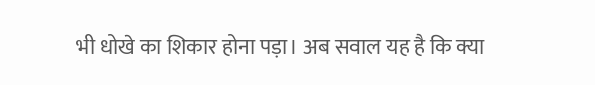भी धोखे का शिकार होना पड़ा। अब सवाल यह है कि क्या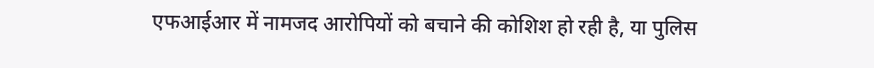एफआईआर में नामजद आरोपियों को बचाने की कोशिश हो रही है, या पुलिस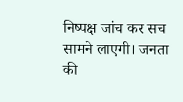निष्पक्ष जांच कर सच सामने लाएगी। जनता की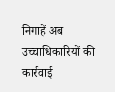निगाहें अब उच्चाधिकारियों की कार्रवाई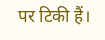पर टिकी हैं।